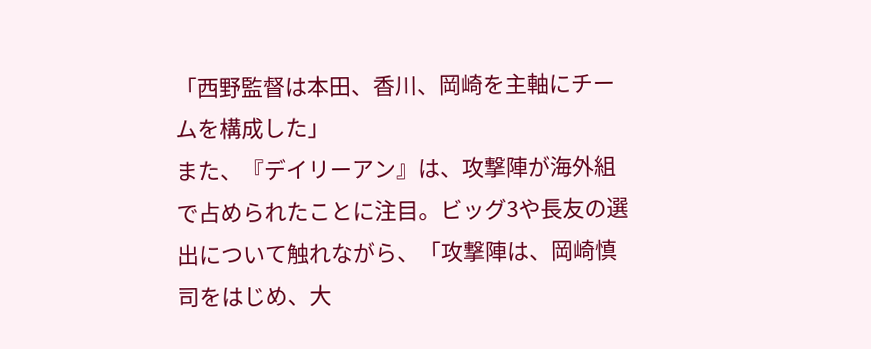「西野監督は本田、香川、岡崎を主軸にチームを構成した」
また、『デイリーアン』は、攻撃陣が海外組で占められたことに注目。ビッグ3や長友の選出について触れながら、「攻撃陣は、岡崎慎司をはじめ、大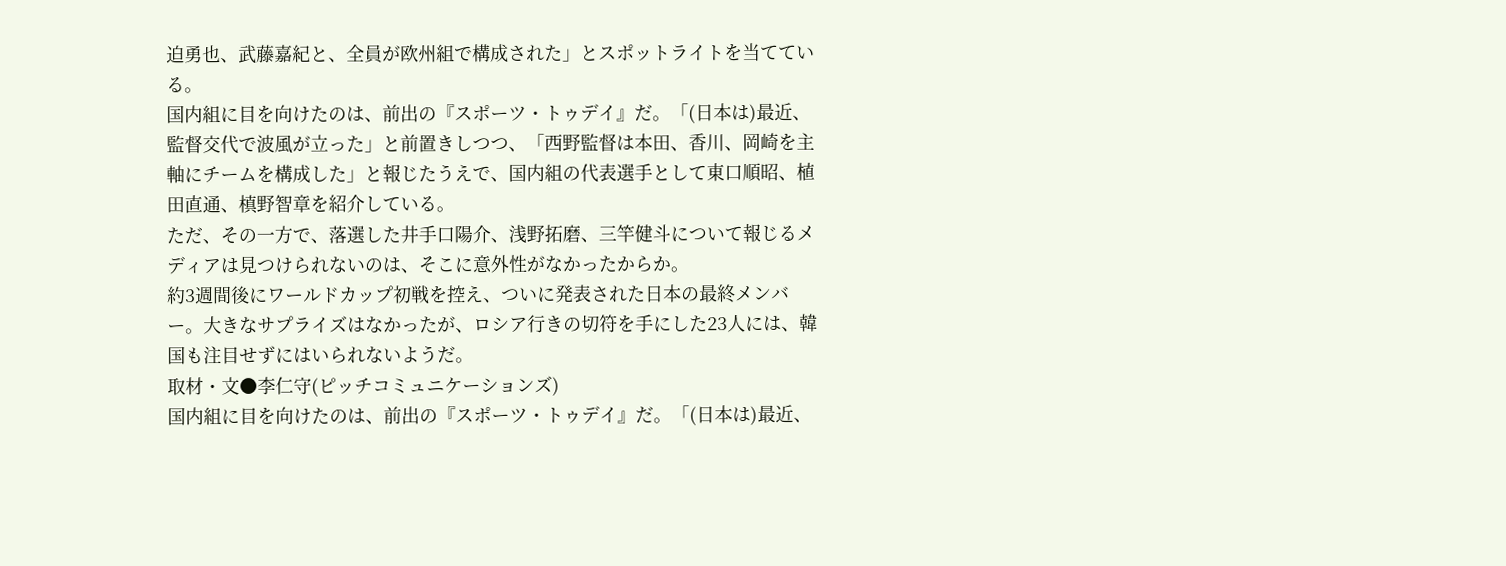迫勇也、武藤嘉紀と、全員が欧州組で構成された」とスポットライトを当てている。
国内組に目を向けたのは、前出の『スポーツ・トゥデイ』だ。「(日本は)最近、監督交代で波風が立った」と前置きしつつ、「西野監督は本田、香川、岡崎を主軸にチームを構成した」と報じたうえで、国内組の代表選手として東口順昭、植田直通、槙野智章を紹介している。
ただ、その一方で、落選した井手口陽介、浅野拓磨、三竿健斗について報じるメディアは見つけられないのは、そこに意外性がなかったからか。
約3週間後にワールドカップ初戦を控え、ついに発表された日本の最終メンバー。大きなサプライズはなかったが、ロシア行きの切符を手にした23人には、韓国も注目せずにはいられないようだ。
取材・文●李仁守(ピッチコミュニケーションズ)
国内組に目を向けたのは、前出の『スポーツ・トゥデイ』だ。「(日本は)最近、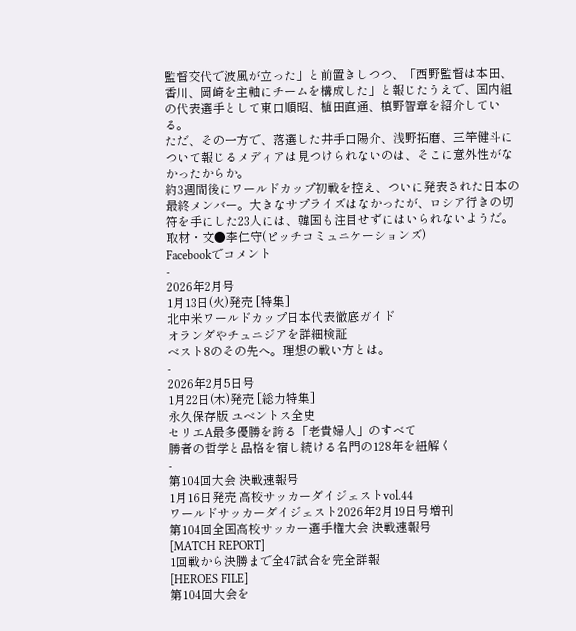監督交代で波風が立った」と前置きしつつ、「西野監督は本田、香川、岡崎を主軸にチームを構成した」と報じたうえで、国内組の代表選手として東口順昭、植田直通、槙野智章を紹介している。
ただ、その一方で、落選した井手口陽介、浅野拓磨、三竿健斗について報じるメディアは見つけられないのは、そこに意外性がなかったからか。
約3週間後にワールドカップ初戦を控え、ついに発表された日本の最終メンバー。大きなサプライズはなかったが、ロシア行きの切符を手にした23人には、韓国も注目せずにはいられないようだ。
取材・文●李仁守(ピッチコミュニケーションズ)
Facebookでコメント
-
2026年2月号
1月13日(火)発売 [特集]
北中米ワールドカップ日本代表徹底ガイド
オランダやチュニジアを詳細検証
ベスト8のその先へ。理想の戦い方とは。
-
2026年2月5日号
1月22日(木)発売 [総力特集]
永久保存版 ユベントス全史
セリエA最多優勝を誇る「老貴婦人」のすべて
勝者の哲学と品格を宿し続ける名門の128年を紐解く
-
第104回大会 決戦速報号
1月16日発売 高校サッカーダイジェストvol.44
ワールドサッカーダイジェスト2026年2月19日号増刊
第104回全国高校サッカー選手権大会 決戦速報号
[MATCH REPORT]
1回戦から決勝まで全47試合を完全詳報
[HEROES FILE]
第104回大会を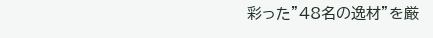彩った”48名の逸材”を厳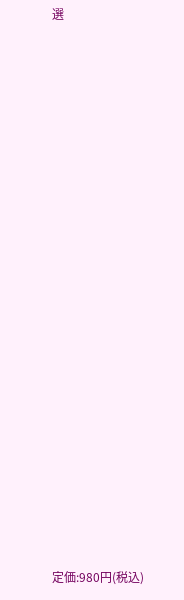選





















定価:980円(税込)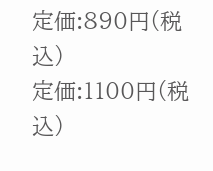定価:890円(税込)
定価:1100円(税込)